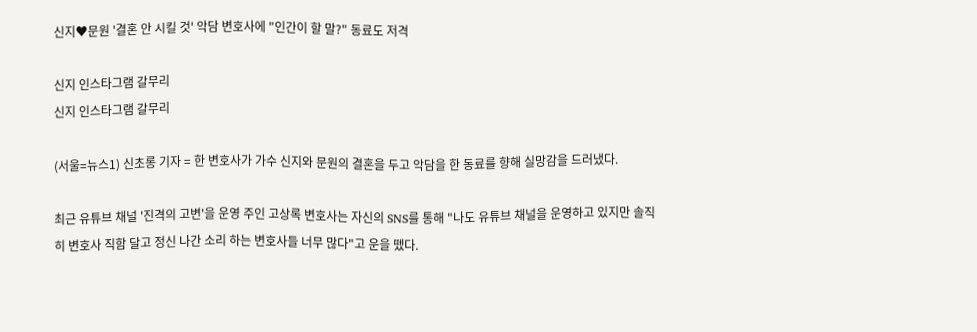신지♥문원 '결혼 안 시킬 것' 악담 변호사에 "인간이 할 말?" 동료도 저격

신지 인스타그램 갈무리
신지 인스타그램 갈무리

(서울=뉴스1) 신초롱 기자 = 한 변호사가 가수 신지와 문원의 결혼을 두고 악담을 한 동료를 향해 실망감을 드러냈다.

최근 유튜브 채널 '진격의 고변'을 운영 주인 고상록 변호사는 자신의 SNS를 통해 "나도 유튜브 채널을 운영하고 있지만 솔직히 변호사 직함 달고 정신 나간 소리 하는 변호사들 너무 많다"고 운을 뗐다.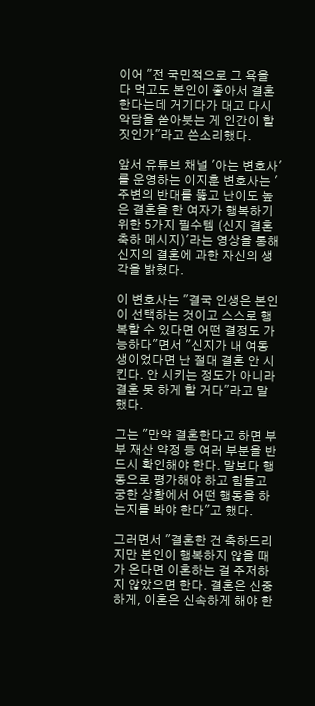이어 "전 국민적으로 그 욕을 다 먹고도 본인이 좋아서 결혼한다는데 거기다가 대고 다시 악담을 쏟아붓는 게 인간이 할 짓인가"라고 쓴소리했다.

앞서 유튜브 채널 '아는 변호사'를 운영하는 이지훈 변호사는 '주변의 반대를 뚫고 난이도 높은 결혼을 한 여자가 행복하기 위한 5가지 필수템 (신지 결혼 축하 메시지)'라는 영상을 통해 신지의 결혼에 과한 자신의 생각을 밝혔다.

이 변호사는 "결국 인생은 본인이 선택하는 것이고 스스로 행복할 수 있다면 어떤 결정도 가능하다"면서 "신지가 내 여동생이었다면 난 절대 결혼 안 시킨다. 안 시키는 정도가 아니라 결혼 못 하게 할 거다"라고 말했다.

그는 "만약 결혼한다고 하면 부부 재산 약정 등 여러 부분을 반드시 확인해야 한다. 말보다 행동으로 평가해야 하고 힘들고 궁한 상황에서 어떤 행동을 하는지를 봐야 한다"고 했다.

그러면서 "결혼한 건 축하드리지만 본인이 행복하지 않을 때가 온다면 이혼하는 걸 주저하지 않았으면 한다. 결혼은 신중하게, 이혼은 신속하게 해야 한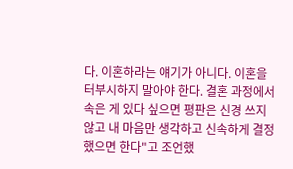다. 이혼하라는 얘기가 아니다. 이혼을 터부시하지 말아야 한다. 결혼 과정에서 속은 게 있다 싶으면 평판은 신경 쓰지 않고 내 마음만 생각하고 신속하게 결정했으면 한다"고 조언했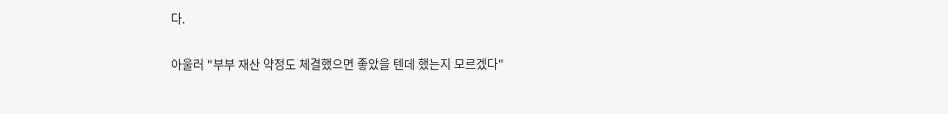다.

아울러 "부부 재산 약정도 체결했으면 좋았을 텐데 했는지 모르겠다"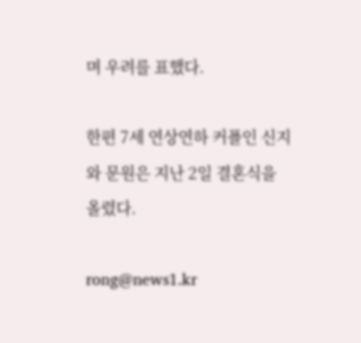며 우려를 표했다.

한편 7세 연상연하 커플인 신지와 문원은 지난 2일 결혼식을 올렸다.

rong@news1.kr